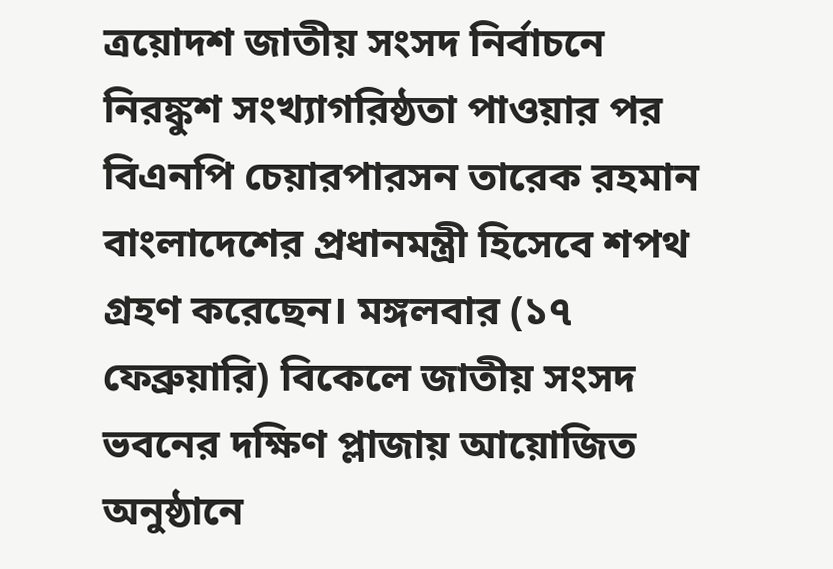ত্রয়োদশ জাতীয় সংসদ নির্বাচনে নিরঙ্কুশ সংখ্যাগরিষ্ঠতা পাওয়ার পর বিএনপি চেয়ারপারসন তারেক রহমান বাংলাদেশের প্রধানমন্ত্রী হিসেবে শপথ গ্রহণ করেছেন। মঙ্গলবার (১৭ ফেব্রুয়ারি) বিকেলে জাতীয় সংসদ ভবনের দক্ষিণ প্লাজায় আয়োজিত অনুষ্ঠানে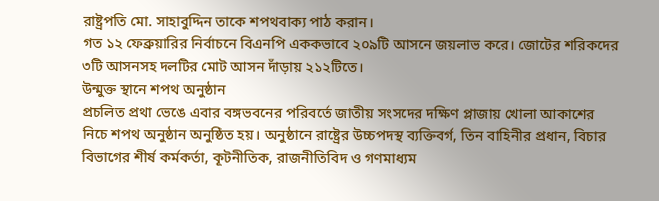রাষ্ট্রপতি মো. সাহাবুদ্দিন তাকে শপথবাক্য পাঠ করান।
গত ১২ ফেব্রুয়ারির নির্বাচনে বিএনপি এককভাবে ২০৯টি আসনে জয়লাভ করে। জোটের শরিকদের ৩টি আসনসহ দলটির মোট আসন দাঁড়ায় ২১২টিতে।
উন্মুক্ত স্থানে শপথ অনুষ্ঠান
প্রচলিত প্রথা ভেঙে এবার বঙ্গভবনের পরিবর্তে জাতীয় সংসদের দক্ষিণ প্লাজায় খোলা আকাশের নিচে শপথ অনুষ্ঠান অনুষ্ঠিত হয়। অনুষ্ঠানে রাষ্ট্রের উচ্চপদস্থ ব্যক্তিবর্গ, তিন বাহিনীর প্রধান, বিচার বিভাগের শীর্ষ কর্মকর্তা, কূটনীতিক, রাজনীতিবিদ ও গণমাধ্যম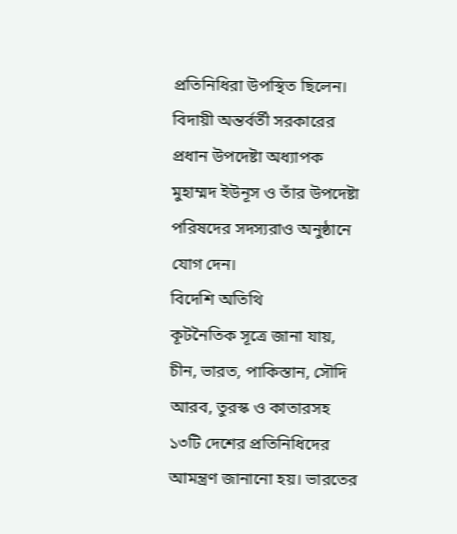প্রতিনিধিরা উপস্থিত ছিলেন।
বিদায়ী অন্তর্বর্তী সরকারের প্রধান উপদেষ্টা অধ্যাপক মুহাম্মদ ইউনূস ও তাঁর উপদেষ্টা পরিষদের সদস্যরাও অনুষ্ঠানে যোগ দেন।
বিদেশি অতিথি
কূটনৈতিক সূত্রে জানা যায়, চীন, ভারত, পাকিস্তান, সৌদি আরব, তুরস্ক ও কাতারসহ ১৩টি দেশের প্রতিনিধিদের আমন্ত্রণ জানানো হয়। ভারতের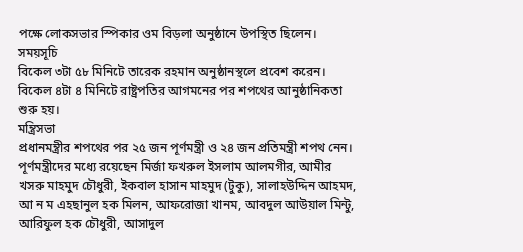পক্ষে লোকসভার স্পিকার ওম বিড়লা অনুষ্ঠানে উপস্থিত ছিলেন।
সময়সূচি
বিকেল ৩টা ৫৮ মিনিটে তারেক রহমান অনুষ্ঠানস্থলে প্রবেশ করেন। বিকেল ৪টা ৪ মিনিটে রাষ্ট্রপতির আগমনের পর শপথের আনুষ্ঠানিকতা শুরু হয়।
মন্ত্রিসভা
প্রধানমন্ত্রীর শপথের পর ২৫ জন পূর্ণমন্ত্রী ও ২৪ জন প্রতিমন্ত্রী শপথ নেন।
পূর্ণমন্ত্রীদের মধ্যে রয়েছেন মির্জা ফখরুল ইসলাম আলমগীর, আমীর খসরু মাহমুদ চৌধুরী, ইকবাল হাসান মাহমুদ (টুকু), সালাহউদ্দিন আহমদ, আ ন ম এহছানুল হক মিলন, আফরোজা খানম, আবদুল আউয়াল মিন্টু, আরিফুল হক চৌধুরী, আসাদুল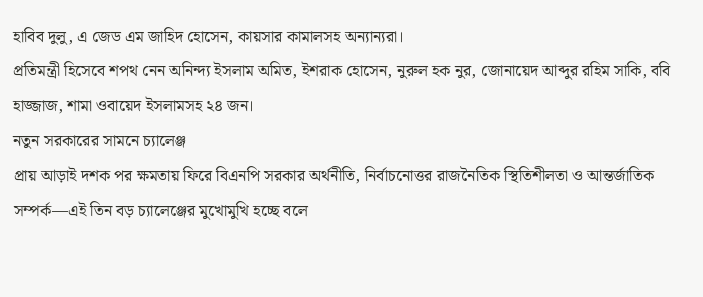হাবিব দুলু, এ জেড এম জাহিদ হোসেন, কায়সার কামালসহ অন্যান্যরা।
প্রতিমন্ত্রী হিসেবে শপথ নেন অনিন্দ্য ইসলাম অমিত, ইশরাক হোসেন, নুরুল হক নুর, জোনায়েদ আব্দুর রহিম সাকি, ববি হাজ্জাজ, শামা ওবায়েদ ইসলামসহ ২৪ জন।
নতুন সরকারের সামনে চ্যালেঞ্জ
প্রায় আড়াই দশক পর ক্ষমতায় ফিরে বিএনপি সরকার অর্থনীতি, নির্বাচনোত্তর রাজনৈতিক স্থিতিশীলতা ও আন্তর্জাতিক সম্পর্ক—এই তিন বড় চ্যালেঞ্জের মুখোমুখি হচ্ছে বলে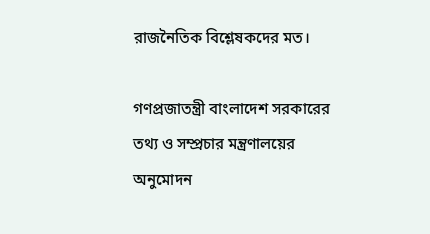রাজনৈতিক বিশ্লেষকদের মত।

গণপ্রজাতন্ত্রী বাংলাদেশ সরকারের তথ্য ও সম্প্রচার মন্ত্রণালয়ের অনুমোদন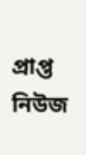প্রাপ্ত নিউজ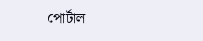পোর্টাল